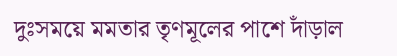দুঃসময়ে মমতার তৃণমূলের পাশে দাঁড়াল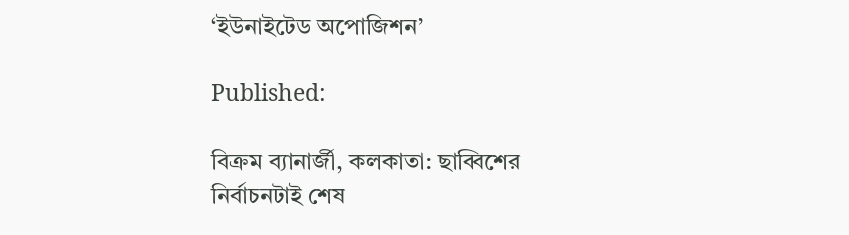‘ইউনাইটেড অপোজিশন’

Published:

বিক্রম ব্যানার্জী, কলকাতা: ছাব্বিশের নির্বাচনটাই শেষ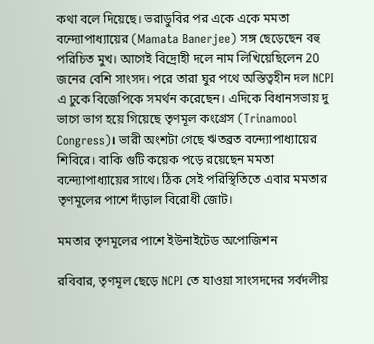কথা বলে দিয়েছে। ভরাডুবির পর একে একে মমতা বন্দ্যোপাধ্যায়ের (Mamata Banerjee) সঙ্গ ছেড়েছেন বহু পরিচিত মুখ। আগেই বিদ্রোহী দলে নাম লিখিয়েছিলেন 20 জনের বেশি সাংসদ। পরে তারা ঘুর পথে অস্তিত্বহীন দল NCPI এ ঢুকে বিজেপিকে সমর্থন করেছেন। এদিকে বিধানসভায় দু ভাগে ভাগ হয়ে গিয়েছে তৃণমূল কংগ্রেস (Trinamool Congress)। ভারী অংশটা গেছে ঋতব্রত বন্দ্যোপাধ্যায়ের শিবিরে। বাকি গুটি কয়েক পড়ে রয়েছেন মমতা বন্দ্যোপাধ্যায়ের সাথে। ঠিক সেই পরিস্থিতিতে এবার মমতার তৃণমূলের পাশে দাঁড়াল বিরোধী জোট।

মমতার তৃণমূলের পাশে ইউনাইটেড অপোজিশন

রবিবার, তৃণমূল ছেড়ে NCPI তে যাওয়া সাংসদদের সর্বদলীয়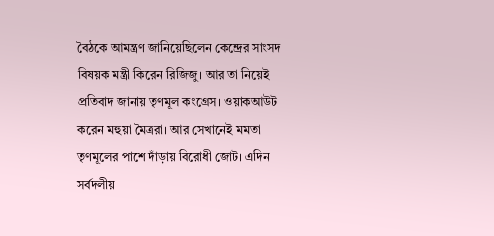বৈঠকে আমন্ত্রণ জানিয়েছিলেন কেন্দ্রের সাংসদ বিষয়ক মন্ত্রী কিরেন রিজিজু। আর তা নিয়েই প্রতিবাদ জানায় তৃণমূল কংগ্রেস। ওয়াকআউট করেন মহুয়া মৈত্ররা। আর সেখানেই মমতা তৃণমূলের পাশে দাঁড়ায় বিরোধী জোট। এদিন সর্বদলীয়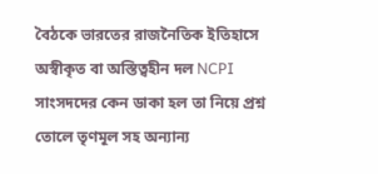বৈঠকে ভারতের রাজনৈতিক ইতিহাসে অস্বীকৃত বা অস্তিত্বহীন দল NCPI সাংসদদের কেন ডাকা হল তা নিয়ে প্রশ্ন তোলে তৃণমূল সহ অন্যান্য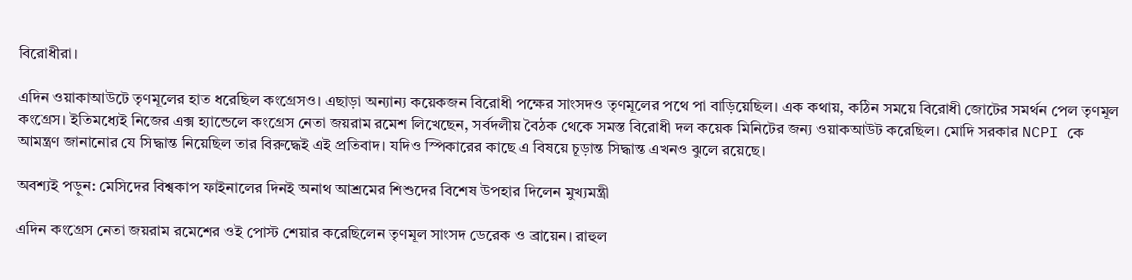বিরোধীরা।

এদিন ওয়াকাআউটে তৃণমূলের হাত ধরেছিল কংগ্রেসও। এছাড়া অন্যান্য কয়েকজন বিরোধী পক্ষের সাংসদও তৃণমূলের পথে পা বাড়িয়েছিল। এক কথায়, কঠিন সময়ে বিরোধী জোটের সমর্থন পেল তৃণমূল কংগ্রেস। ইতিমধ্যেই নিজের এক্স হ্যান্ডেলে কংগ্রেস নেতা জয়রাম রমেশ লিখেছেন, সর্বদলীয় বৈঠক থেকে সমস্ত বিরোধী দল কয়েক মিনিটের জন্য ওয়াকআউট করেছিল। মোদি সরকার NCPI কে আমন্ত্রণ জানানোর যে সিদ্ধান্ত নিয়েছিল তার বিরুদ্ধেই এই প্রতিবাদ। যদিও স্পিকারের কাছে এ বিষয়ে চূড়ান্ত সিদ্ধান্ত এখনও ঝুলে রয়েছে।

অবশ্যই পড়ুন: মেসিদের বিশ্বকাপ ফাইনালের দিনই অনাথ আশ্রমের শিশুদের বিশেষ উপহার দিলেন মুখ্যমন্ত্রী

এদিন কংগ্রেস নেতা জয়রাম রমেশের ওই পোস্ট শেয়ার করেছিলেন তৃণমূল সাংসদ ডেরেক ও ব্রায়েন। রাহুল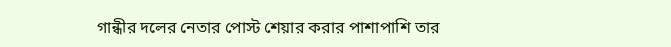গান্ধীর দলের নেতার পোস্ট শেয়ার করার পাশাপাশি তার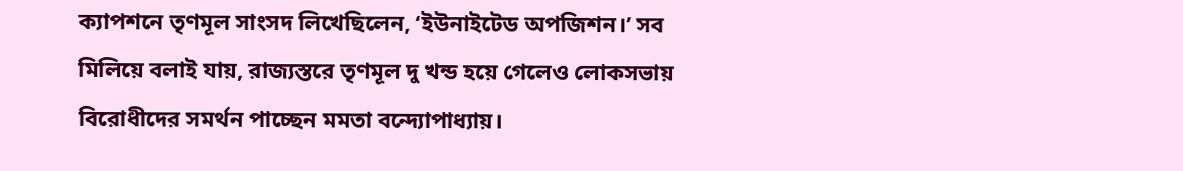ক্যাপশনে তৃণমূল সাংসদ লিখেছিলেন, ‘ইউনাইটেড অপজিশন।’ সব মিলিয়ে বলাই যায়, রাজ্যস্তরে তৃণমূল দু খন্ড হয়ে গেলেও লোকসভায় বিরোধীদের সমর্থন পাচ্ছেন মমতা বন্দ্যোপাধ্যায়।